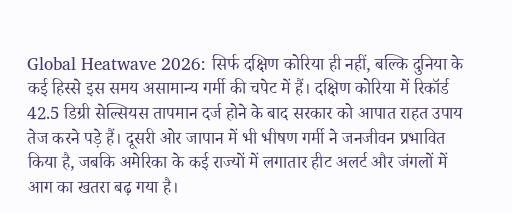Global Heatwave 2026: सिर्फ दक्षिण कोरिया ही नहीं, बल्कि दुनिया के कई हिस्से इस समय असामान्य गर्मी की चपेट में हैं। दक्षिण कोरिया में रिकॉर्ड 42.5 डिग्री सेल्सियस तापमान दर्ज होने के बाद सरकार को आपात राहत उपाय तेज करने पड़े हैं। दूसरी ओर जापान में भी भीषण गर्मी ने जनजीवन प्रभावित किया है, जबकि अमेरिका के कई राज्यों में लगातार हीट अलर्ट और जंगलों में आग का खतरा बढ़ गया है।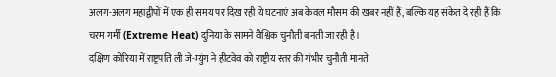अलग-अलग महाद्वीपों में एक ही समय पर दिख रही ये घटनाएं अब केवल मौसम की खबर नहीं हैं, बल्कि यह संकेत दे रही हैं कि चरम गर्मी (Extreme Heat) दुनिया के सामने वैश्विक चुनौती बनती जा रही है।
दक्षिण कोरिया में राष्ट्रपति ली जे-म्युंग ने हीटवेव को राष्ट्रीय स्तर की गंभीर चुनौती मानते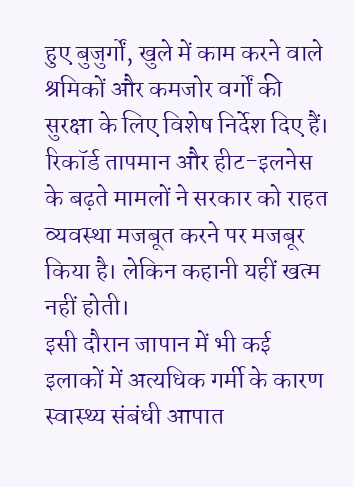हुए बुजुर्गों, खुले में काम करने वाले श्रमिकों और कमजोर वर्गों की सुरक्षा के लिए विशेष निर्देश दिए हैं। रिकॉर्ड तापमान और हीट-इलनेस के बढ़ते मामलों ने सरकार को राहत व्यवस्था मजबूत करने पर मजबूर किया है। लेकिन कहानी यहीं खत्म नहीं होती।
इसी दौरान जापान में भी कई इलाकों में अत्यधिक गर्मी के कारण स्वास्थ्य संबंधी आपात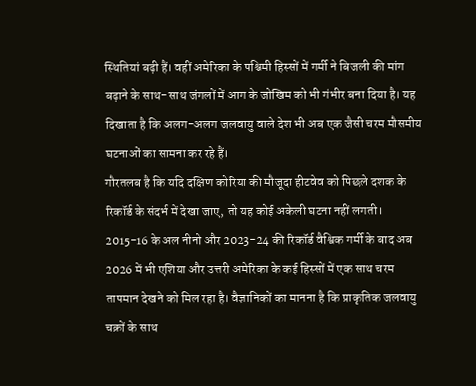स्थितियां बढ़ी हैं। वहीं अमेरिका के पश्चिमी हिस्सों में गर्मी ने बिजली की मांग बढ़ाने के साथ-साथ जंगलों में आग के जोखिम को भी गंभीर बना दिया है। यह दिखाता है कि अलग-अलग जलवायु वाले देश भी अब एक जैसी चरम मौसमीय घटनाओं का सामना कर रहे हैं।
गौरतलब है कि यदि दक्षिण कोरिया की मौजूदा हीटवेव को पिछले दशक के रिकॉर्ड के संदर्भ में देखा जाए, तो यह कोई अकेली घटना नहीं लगती। 2015-16 के अल नीनो और 2023-24 की रिकॉर्ड वैश्विक गर्मी के बाद अब 2026 में भी एशिया और उत्तरी अमेरिका के कई हिस्सों में एक साथ चरम तापमान देखने को मिल रहा है। वैज्ञानिकों का मानना है कि प्राकृतिक जलवायु चक्रों के साथ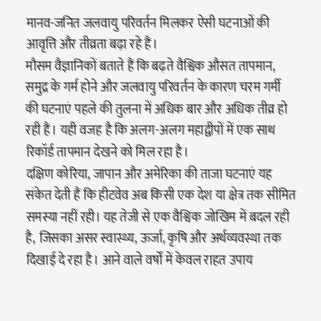मानव-जनित जलवायु परिवर्तन मिलकर ऐसी घटनाओं की आवृत्ति और तीव्रता बढ़ा रहे हैं।
मौसम वैज्ञानिकों बताते हैं कि बढ़ते वैश्विक औसत तापमान, समुद्र के गर्म होने और जलवायु परिवर्तन के कारण चरम गर्मी की घटनाएं पहले की तुलना में अधिक बार और अधिक तीव्र हो रही हैं। यही वजह है कि अलग-अलग महाद्वीपों में एक साथ रिकॉर्ड तापमान देखने को मिल रहा है।
दक्षिण कोरिया, जापान और अमेरिका की ताजा घटनाएं यह संकेत देती हैं कि हीटवेव अब किसी एक देश या क्षेत्र तक सीमित समस्या नहीं रही। यह तेजी से एक वैश्विक जोखिम में बदल रही है, जिसका असर स्वास्थ्य, ऊर्जा, कृषि और अर्थव्यवस्था तक दिखाई दे रहा है। आने वाले वर्षों में केवल राहत उपाय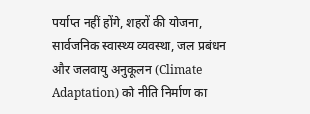पर्याप्त नहीं होंगे, शहरों की योजना, सार्वजनिक स्वास्थ्य व्यवस्था, जल प्रबंधन और जलवायु अनुकूलन (Climate Adaptation) को नीति निर्माण का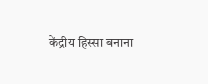केंद्रीय हिस्सा बनाना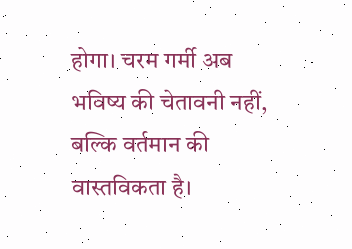होगा। चरम गर्मी अब भविष्य की चेतावनी नहीं, बल्कि वर्तमान की वास्तविकता है।